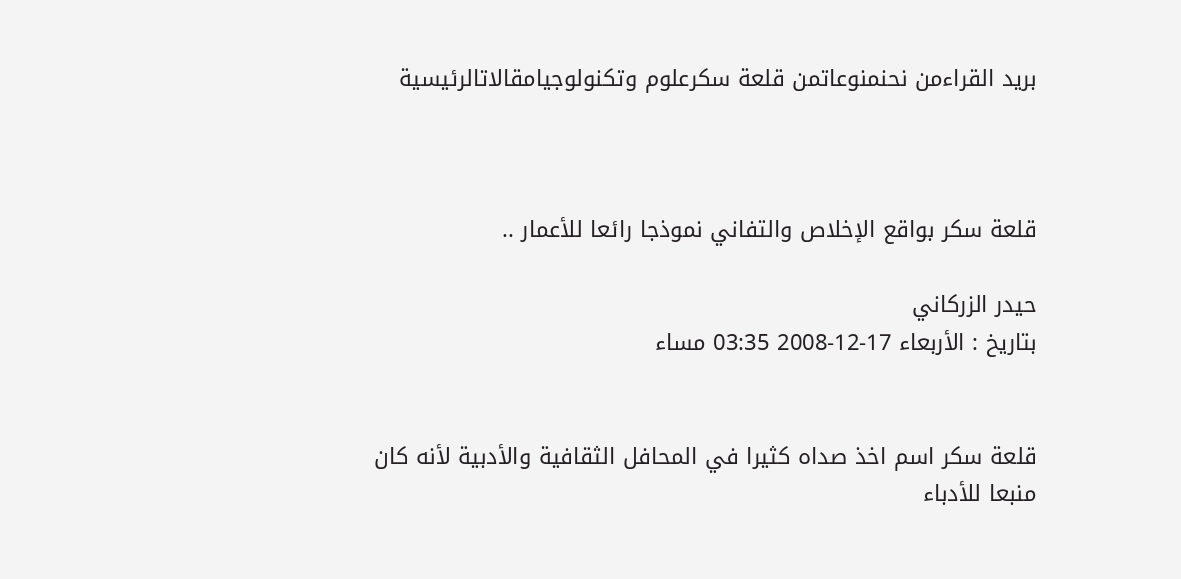بريد القراءمن نحنمنوعاتمن قلعة سكرعلوم وتكنولوجيامقالاتالرئيسية



قلعة سكر بواقع الإخلاص والتفاني نموذجا رائعا للأعمار ..

حيدر الزركاني
بتاريخ : الأربعاء 17-12-2008 03:35 مساء


قلعة سكر اسم اخذ صداه كثيرا في المحافل الثقافية والأدبية لأنه كان منبعا للأدباء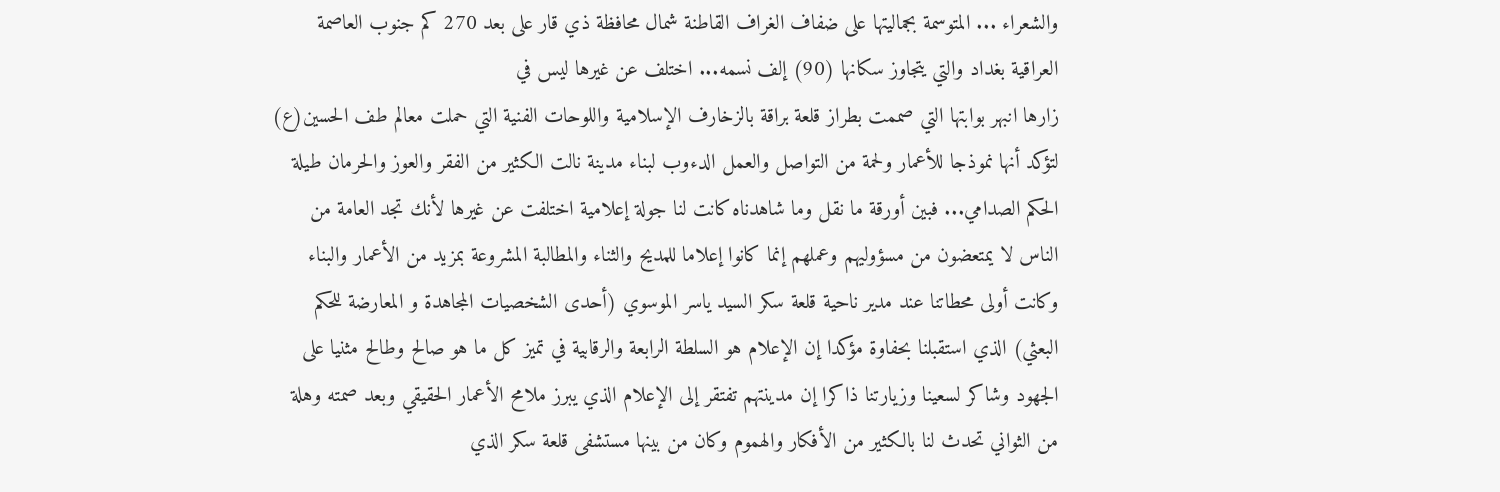والشعراء ... المتوسمة بجماليتها على ضفاف الغراف القاطنة شمال محافظة ذي قار على بعد 270 كم جنوب العاصمة العراقية بغداد والتي يتجاوز سكانها (90) إلف نسمه... اختلف عن غيرها ليس في
زارها انبهر بوابتها التي صممت بطراز قلعة براقة بالزخارف الإسلامية واللوحات الفنية التي حملت معالم طف الحسين(ع) لتؤكد أنها نموذجا للأعمار ولحمة من التواصل والعمل الدءوب لبناء مدينة نالت الكثير من الفقر والعوز والحرمان طيلة الحكم الصدامي... فبين أورقة ما نقل وما شاهدناه كانت لنا جولة إعلامية اختلفت عن غيرها لأنك تجد العامة من الناس لا يمتعضون من مسؤوليهم وعملهم إنما كانوا إعلاما للمديح والثناء والمطالبة المشروعة بمزيد من الأعمار والبناء وكانت أولى محطاتنا عند مدير ناحية قلعة سكر السيد ياسر الموسوي (أحدى الشخصيات المجاهدة و المعارضة للحكم البعثي) الذي استقبلنا بحفاوة مؤكدا إن الإعلام هو السلطة الرابعة والرقابية في تميز كل ما هو صالح وطالح مثنيا على الجهود وشاكر لسعينا وزيارتنا ذاكرا إن مدينتهم تفتقر إلى الإعلام الذي يبرز ملامح الأعمار الحقيقي وبعد صمته وهلة من الثواني تحدث لنا بالكثير من الأفكار والهموم وكان من بينها مستشفى قلعة سكر الذي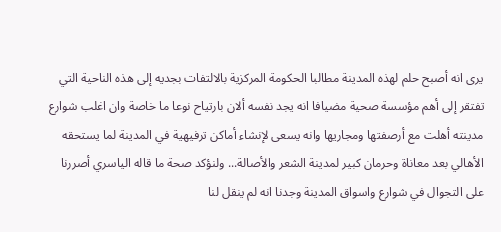يرى انه أصبح حلم لهذه المدينة مطالبا الحكومة المركزية بالالتفات بجديه إلى هذه الناحية التي تفتقر إلى أهم مؤسسة صحية مضيافا انه يجد نفسه ألان بارتياح نوعا ما خاصة وان اغلب شوارع مدينته أهلت مع أرصفتها ومجاريها وانه يسعى لإنشاء أماكن ترفيهية في المدينة لما يستحقه الأهالي بعد معاناة وحرمان كبير لمدينة الشعر والأصالة... ولنؤكد صحة ما قاله الياسري أصررنا على التجوال في شوارع واسواق المدينة وجدنا انه لم ينقل لنا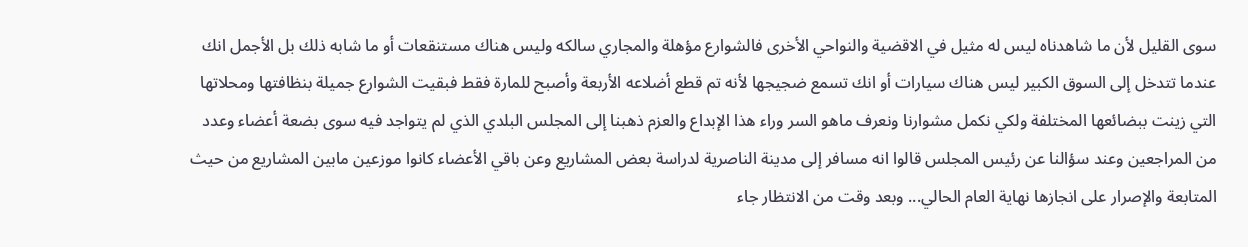سوى القليل لأن ما شاهدناه ليس له مثيل في الاقضية والنواحي الأخرى فالشوارع مؤهلة والمجاري سالكه وليس هناك مستنقعات أو ما شابه ذلك بل الأجمل انك عندما تتدخل إلى السوق الكبير ليس هناك سيارات أو انك تسمع ضجيجها لأنه تم قطع أضلاعه الأربعة وأصبح للمارة فقط فبقيت الشوارع جميلة بنظافتها ومحلاتها التي زينت ببضائعها المختلفة ولكي نكمل مشوارنا ونعرف ماهو السر وراء هذا الإبداع والعزم ذهبنا إلى المجلس البلدي الذي لم يتواجد فيه سوى بضعة أعضاء وعدد من المراجعين وعند سؤالنا عن رئيس المجلس قالوا انه مسافر إلى مدينة الناصرية لدراسة بعض المشاريع وعن باقي الأعضاء كانوا موزعين مابين المشاريع من حيث المتابعة والإصرار على انجازها نهاية العام الحالي... وبعد وقت من الانتظار جاء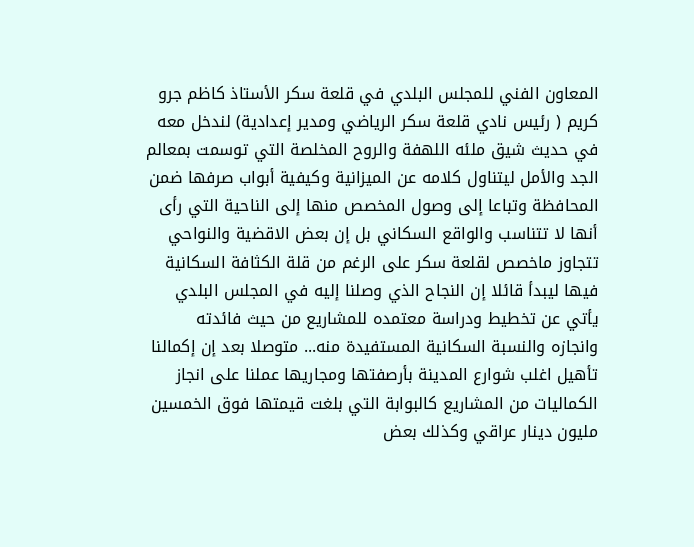المعاون الفني للمجلس البلدي في قلعة سكر الأستاذ كاظم جرو كريم ( رئيس نادي قلعة سكر الرياضي ومدير إعدادية) لندخل معه في حديث شيق ملئه اللهفة والروح المخلصة التي توسمت بمعالم الجد والأمل ليتناول كلامه عن الميزانية وكيفية أبواب صرفها ضمن المحافظة وتباعا إلى وصول المخصص منها إلى الناحية التي رأى أنها لا تتناسب والواقع السكاني بل إن بعض الاقضية والنواحي تتجاوز ماخصص لقلعة سكر على الرغم من قلة الكثافة السكانية فيها ليبدأ قائلا إن النجاح الذي وصلنا إليه في المجلس البلدي يأتي عن تخطيط ودراسة معتمده للمشاريع من حيث فائدته وانجازه والنسبة السكانية المستفيدة منه... متوصلا بعد إن إكمالنا تأهيل اغلب شوارع المدينة بأرصفتها ومجاريها عملنا على انجاز الكماليات من المشاريع كالبوابة التي بلغت قيمتها فوق الخمسين مليون دينار عراقي وكذلك بعض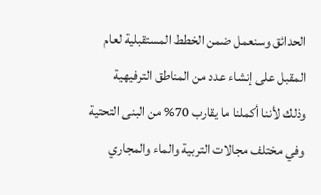الحدائق وسنعمل ضمن الخطط المستقبلية لعام المقبل على إنشاء عدد من المناطق الترفيهية وذلك لأننا أكملنا ما يقارب 70% من البنى التحتية وفي مختلف مجالات التربية والماء والمجاري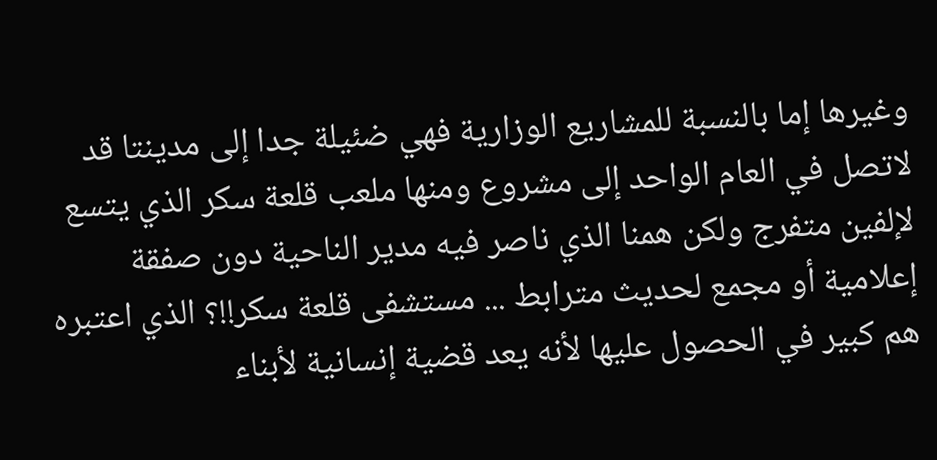وغيرها إما بالنسبة للمشاريع الوزارية فهي ضئيلة جدا إلى مدينتا قد لاتصل في العام الواحد إلى مشروع ومنها ملعب قلعة سكر الذي يتسع لإلفين متفرج ولكن همنا الذي ناصر فيه مدير الناحية دون صفقة إعلامية أو مجمع لحديث مترابط ... مستشفى قلعة سكر!!؟ الذي اعتبره هم كبير في الحصول عليها لأنه يعد قضية إنسانية لأبناء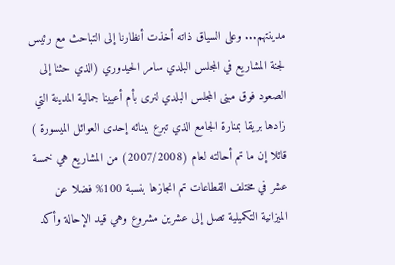مدينتهم... وعلى السياق ذاته أخذت أنظارنا إلى التباحث مع رئيس لجنة المشاريع في المجلس البلدي سامر الحيدوري (الذي حثنا إلى الصعود فوق مبنى المجلس البلدي لنرى بأم أعيينا جمالية المدينة التي زادها بريقا بمنارة الجامع الذي تبرع ببنائه إحدى العوائل الميسورة ) قائلا إن ما تم أحالته لعام (2007/2008) من المشاريع هي خمسة عشر في مختلف القطاعات تم انجازها بنسبة 100% فضلا عن الميزانية التكميلية تصل إلى عشرين مشروع وهي قيد الإحالة وأكد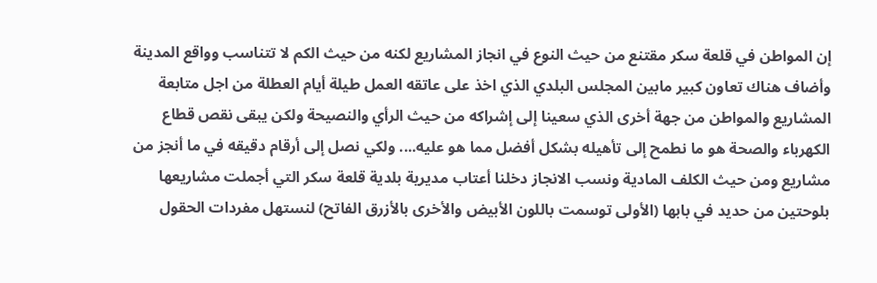إن المواطن في قلعة سكر مقتنع من حيث النوع في انجاز المشاريع لكنه من حيث الكم لا تتناسب وواقع المدينة وأضاف هناك تعاون كبير مابين المجلس البلدي الذي اخذ على عاتقه العمل طيلة أيام العطلة من اجل متابعة المشاريع والمواطن من جهة أخرى الذي سعينا إلى إشراكه من حيث الرأي والنصيحة ولكن يبقى نقص قطاع الكهرباء والصحة هو ما نطمح إلى تأهيله بشكل أفضل مما هو عليه.... ولكي نصل إلى أرقام دقيقه في ما أنجز من مشاريع ومن حيث الكلف المادية ونسب الانجاز دخلنا أعتاب مديرية بلدية قلعة سكر التي أجملت مشاريعها بلوحتين من حديد في بابها (الأولى توسمت باللون الأبيض والأخرى بالأزرق الفاتح) لنستهل مفردات الحقول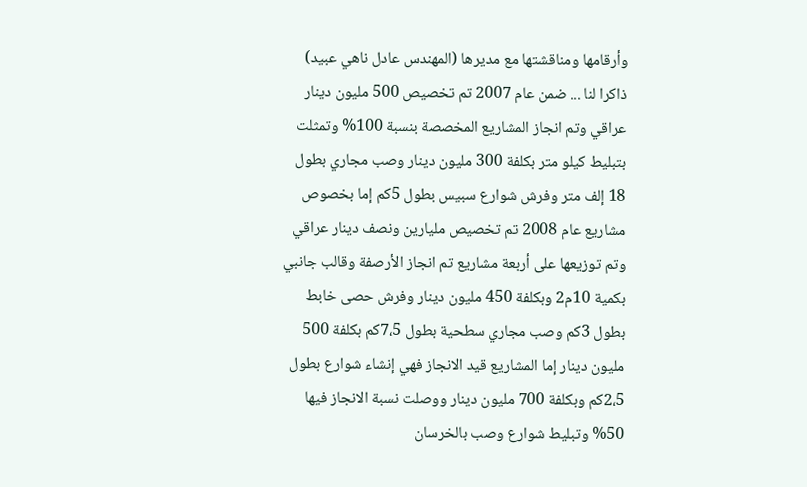وأرقامها ومناقشتها مع مديرها (المهندس عادل ناهي عبيد) ذاكرا لنا ... ضمن عام 2007 تم تخصيص 500 مليون دينار عراقي وتم انجاز المشاريع المخصصة بنسبة 100% وتمثلت بتبليط كيلو متر بكلفة 300 مليون دينار وصب مجاري بطول 18 إلف متر وفرش شوارع سبيس بطول 5كم إما بخصوص مشاريع عام 2008 تم تخصيص مليارين ونصف دينار عراقي وتم توزيعها على أربعة مشاريع تم انجاز الأرصفة وقالب جانبي بكمية 10م2 وبكلفة 450 مليون دينار وفرش حصى خابط بطول 3كم وصب مجاري سطحية بطول 7،5كم بكلفة 500 مليون دينار إما المشاريع قيد الانجاز فهي إنشاء شوارع بطول 2،5كم وبكلفة 700 مليون دينار ووصلت نسبة الانجاز فيها 50% وتبليط شوارع وصب بالخرسان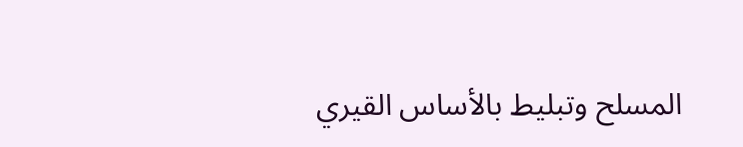المسلح وتبليط بالأساس القيري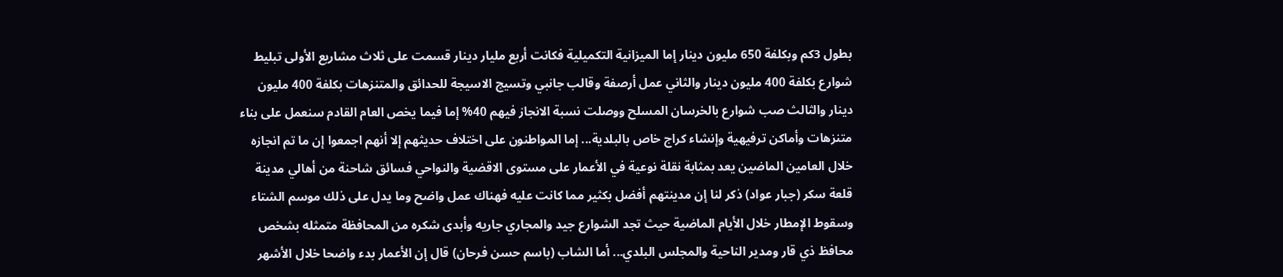بطول 3كم وبكلفة 650 مليون دينار إما الميزانية التكميلية فكانت أربع مليار دينار قسمت على ثلاث مشاريع الأولى تبليط شوارع بكلفة 400 مليون دينار والثاني عمل أرصفة وقالب جانبي وتسيج الاسيجة للحدائق والمتنزهات بكلفة 400 مليون دينار والثالث صب شوارع بالخرسان المسلح ووصلت نسبة الانجاز فيهم 40% إما فيما يخص العام القادم سنعمل على بناء متنزهات وأماكن ترفيهية وإنشاء كراج خاص بالبلدية... إما المواطنون على اختلاف حديثهم إلا أنهم اجمعوا إن ما تم انجازه خلال العامين الماضين يعد بمثابة نقلة نوعية في الأعمار على مستوى الاقضية والنواحي فسائق شاحنة من أهالي مدينة قلعة سكر (جبار عواد) ذكر لنا إن مدينتهم أفضل بكثير مما كانت عليه فهناك عمل واضح وما يدل على ذلك موسم الشتاء وسقوط الإمطار خلال الأيام الماضية حيث تجد الشوارع جيد والمجاري جاريه وأبدى شكره من المحافظة متمثله بشخص محافظ ذي قار ومدير الناحية والمجلس البلدي... أما الشاب (باسم حسن فرحان) قال إن الأعمار بدء واضحا خلال الأشهر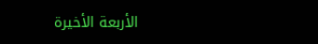الأربعة الأخيرة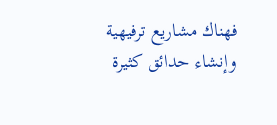فهناك مشاريع ترفيهية وإنشاء حدائق كثيرة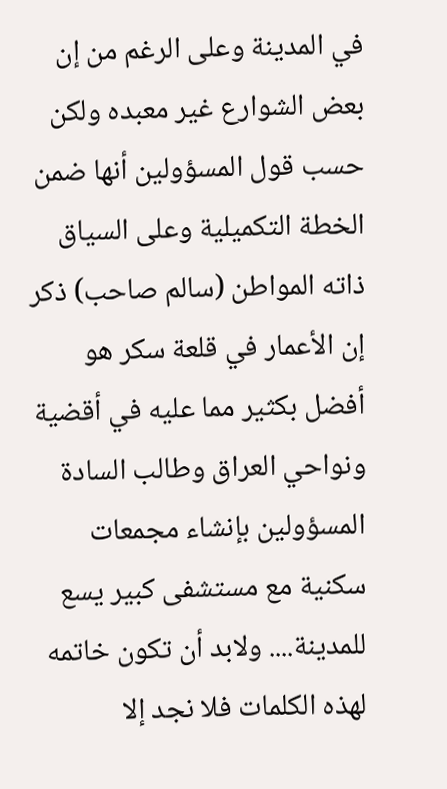في المدينة وعلى الرغم من إن بعض الشوارع غير معبده ولكن حسب قول المسؤولين أنها ضمن الخطة التكميلية وعلى السياق ذاته المواطن (سالم صاحب) ذكر إن الأعمار في قلعة سكر هو أفضل بكثير مما عليه في أقضية ونواحي العراق وطالب السادة المسؤولين بإنشاء مجمعات سكنية مع مستشفى كبير يسع للمدينة.... ولابد أن تكون خاتمه لهذه الكلمات فلا نجد إلا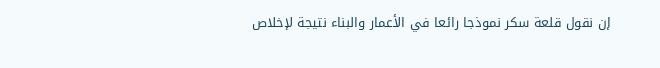إن نقول قلعة سكر نموذجا رائعا في الأعمار والبناء نتيجة لإخلاص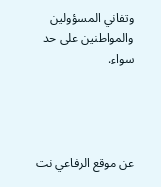وتفاني المسؤولين والمواطنين على حد سواء.




عن موقع الرفاعي نت